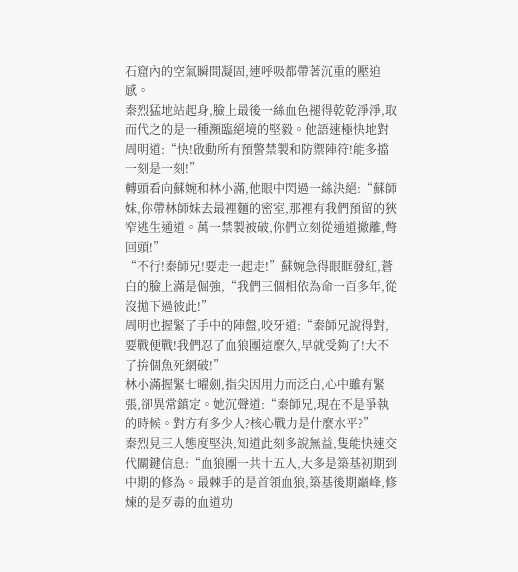石窟內的空氣瞬間凝固,連呼吸都帶著沉重的壓迫感。
秦烈猛地站起身,臉上最後一絲血色褪得乾乾淨淨,取而代之的是一種瀕臨絕境的堅毅。他語速極快地對周明道:“快!啟動所有預警禁製和防禦陣符!能多擋一刻是一刻!”
轉頭看向蘇婉和林小滿,他眼中閃過一絲決絕:“蘇師妹,你帶林師妹去最裡麵的密室,那裡有我們預留的狹窄逃生通道。萬一禁製被破,你們立刻從通道撤離,彆回頭!”
“不行!秦師兄!要走一起走!”蘇婉急得眼眶發紅,蒼白的臉上滿是倔強,“我們三個相依為命一百多年,從沒拋下過彼此!”
周明也握緊了手中的陣盤,咬牙道:“秦師兄說得對,要戰便戰!我們忍了血狼團這麼久,早就受夠了!大不了拚個魚死網破!”
林小滿握緊七曜劍,指尖因用力而泛白,心中雖有緊張,卻異常鎮定。她沉聲道:“秦師兄,現在不是爭執的時候。對方有多少人?核心戰力是什麼水平?”
秦烈見三人態度堅決,知道此刻多說無益,隻能快速交代關鍵信息:“血狼團一共十五人,大多是築基初期到中期的修為。最棘手的是首領血狼,築基後期巔峰,修煉的是歹毒的血道功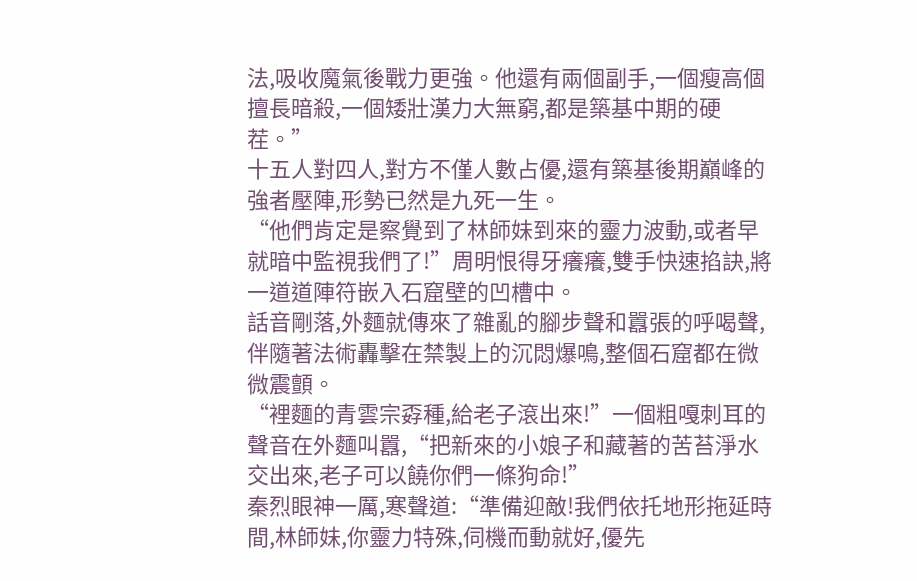法,吸收魔氣後戰力更強。他還有兩個副手,一個瘦高個擅長暗殺,一個矮壯漢力大無窮,都是築基中期的硬茬。”
十五人對四人,對方不僅人數占優,還有築基後期巔峰的強者壓陣,形勢已然是九死一生。
“他們肯定是察覺到了林師妹到來的靈力波動,或者早就暗中監視我們了!”周明恨得牙癢癢,雙手快速掐訣,將一道道陣符嵌入石窟壁的凹槽中。
話音剛落,外麵就傳來了雜亂的腳步聲和囂張的呼喝聲,伴隨著法術轟擊在禁製上的沉悶爆鳴,整個石窟都在微微震顫。
“裡麵的青雲宗孬種,給老子滾出來!”一個粗嘎刺耳的聲音在外麵叫囂,“把新來的小娘子和藏著的苦苔淨水交出來,老子可以饒你們一條狗命!”
秦烈眼神一厲,寒聲道:“準備迎敵!我們依托地形拖延時間,林師妹,你靈力特殊,伺機而動就好,優先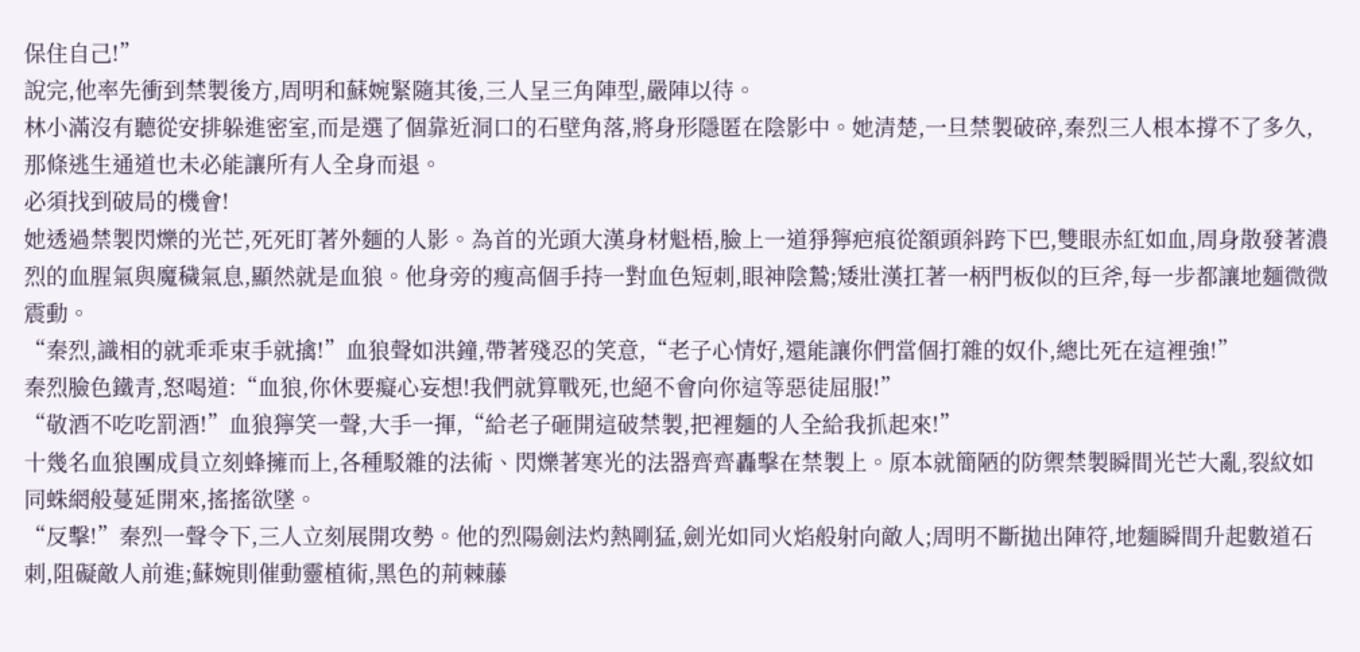保住自己!”
說完,他率先衝到禁製後方,周明和蘇婉緊隨其後,三人呈三角陣型,嚴陣以待。
林小滿沒有聽從安排躲進密室,而是選了個靠近洞口的石壁角落,將身形隱匿在陰影中。她清楚,一旦禁製破碎,秦烈三人根本撐不了多久,那條逃生通道也未必能讓所有人全身而退。
必須找到破局的機會!
她透過禁製閃爍的光芒,死死盯著外麵的人影。為首的光頭大漢身材魁梧,臉上一道猙獰疤痕從額頭斜跨下巴,雙眼赤紅如血,周身散發著濃烈的血腥氣與魔穢氣息,顯然就是血狼。他身旁的瘦高個手持一對血色短刺,眼神陰鷙;矮壯漢扛著一柄門板似的巨斧,每一步都讓地麵微微震動。
“秦烈,識相的就乖乖束手就擒!”血狼聲如洪鐘,帶著殘忍的笑意,“老子心情好,還能讓你們當個打雜的奴仆,總比死在這裡強!”
秦烈臉色鐵青,怒喝道:“血狼,你休要癡心妄想!我們就算戰死,也絕不會向你這等惡徒屈服!”
“敬酒不吃吃罰酒!”血狼獰笑一聲,大手一揮,“給老子砸開這破禁製,把裡麵的人全給我抓起來!”
十幾名血狼團成員立刻蜂擁而上,各種駁雜的法術、閃爍著寒光的法器齊齊轟擊在禁製上。原本就簡陋的防禦禁製瞬間光芒大亂,裂紋如同蛛網般蔓延開來,搖搖欲墜。
“反擊!”秦烈一聲令下,三人立刻展開攻勢。他的烈陽劍法灼熱剛猛,劍光如同火焰般射向敵人;周明不斷拋出陣符,地麵瞬間升起數道石刺,阻礙敵人前進;蘇婉則催動靈植術,黑色的荊棘藤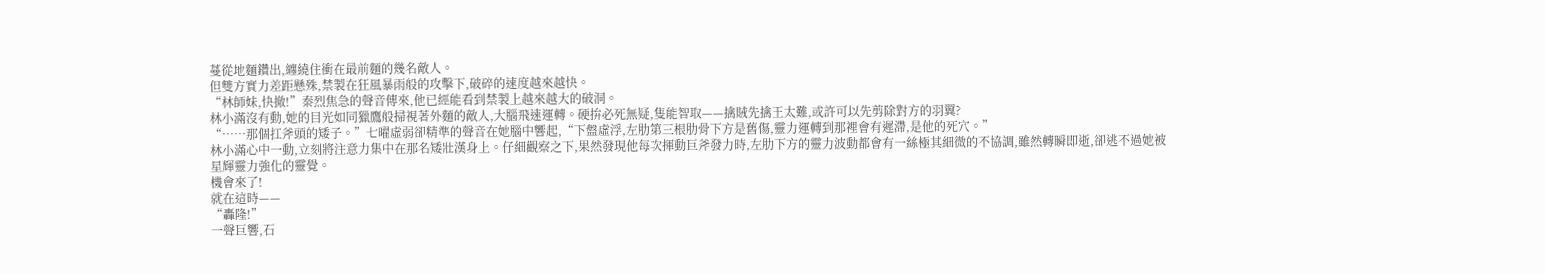蔓從地麵鑽出,纏繞住衝在最前麵的幾名敵人。
但雙方實力差距懸殊,禁製在狂風暴雨般的攻擊下,破碎的速度越來越快。
“林師妹,快撤!”秦烈焦急的聲音傳來,他已經能看到禁製上越來越大的破洞。
林小滿沒有動,她的目光如同獵鷹般掃視著外麵的敵人,大腦飛速運轉。硬拚必死無疑,隻能智取——擒賊先擒王太難,或許可以先剪除對方的羽翼?
“……那個扛斧頭的矮子。”七曜虛弱卻精準的聲音在她腦中響起,“下盤虛浮,左肋第三根肋骨下方是舊傷,靈力運轉到那裡會有遲滯,是他的死穴。”
林小滿心中一動,立刻將注意力集中在那名矮壯漢身上。仔細觀察之下,果然發現他每次揮動巨斧發力時,左肋下方的靈力波動都會有一絲極其細微的不協調,雖然轉瞬即逝,卻逃不過她被星輝靈力強化的靈覺。
機會來了!
就在這時——
“轟隆!”
一聲巨響,石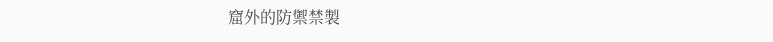窟外的防禦禁製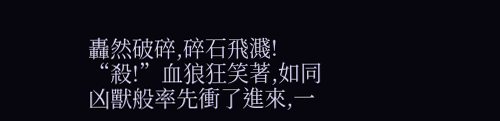轟然破碎,碎石飛濺!
“殺!”血狼狂笑著,如同凶獸般率先衝了進來,一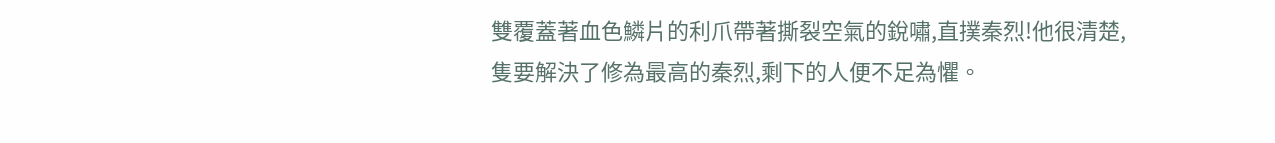雙覆蓋著血色鱗片的利爪帶著撕裂空氣的銳嘯,直撲秦烈!他很清楚,隻要解決了修為最高的秦烈,剩下的人便不足為懼。